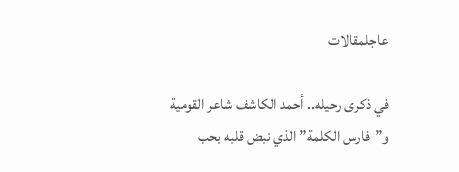عاجلمقالات

في ذكرى رحيله.. أحمد الكاشف شاعر القومية و”فارس الكلمة” الذي نبض قلبه بحب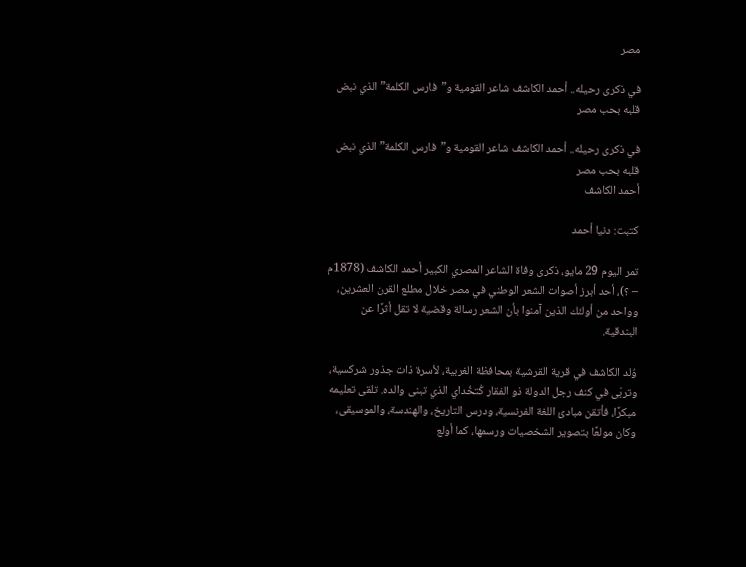مصر

في ذكرى رحيله.. أحمد الكاشف شاعر القومية و”فارس الكلمة” الذي نبض قلبه بحب مصر

في ذكرى رحيله.. أحمد الكاشف شاعر القومية و”فارس الكلمة” الذي نبض قلبه بحب مصر
أحمد الكاشف

كتبت: دنيا أحمد

تمر اليوم 29 مايو، ذكرى وفاة الشاعر المصري الكبير أحمد الكاشف (1878م – ؟)، أحد أبرز أصوات الشعر الوطني في مصر خلال مطلع القرن العشرين، وواحد من أولئك الذين آمنوا بأن الشعر رسالة وقضية لا تقل أثرًا عن البندقية.

وُلد الكاشف في قرية القرشية بمحافظة الغربية، لأسرة ذات جذور شركسية، وتربّى في كنف رجل الدولة ذو الفقار كُتخُداي الذي تبنى والده. تلقى تعليمه مبكرًا، فأتقن مبادئ اللغة الفرنسية، ودرس التاريخ، والهندسة، والموسيقى، وكان مولعًا بتصوير الشخصيات ورسمها، كما أولع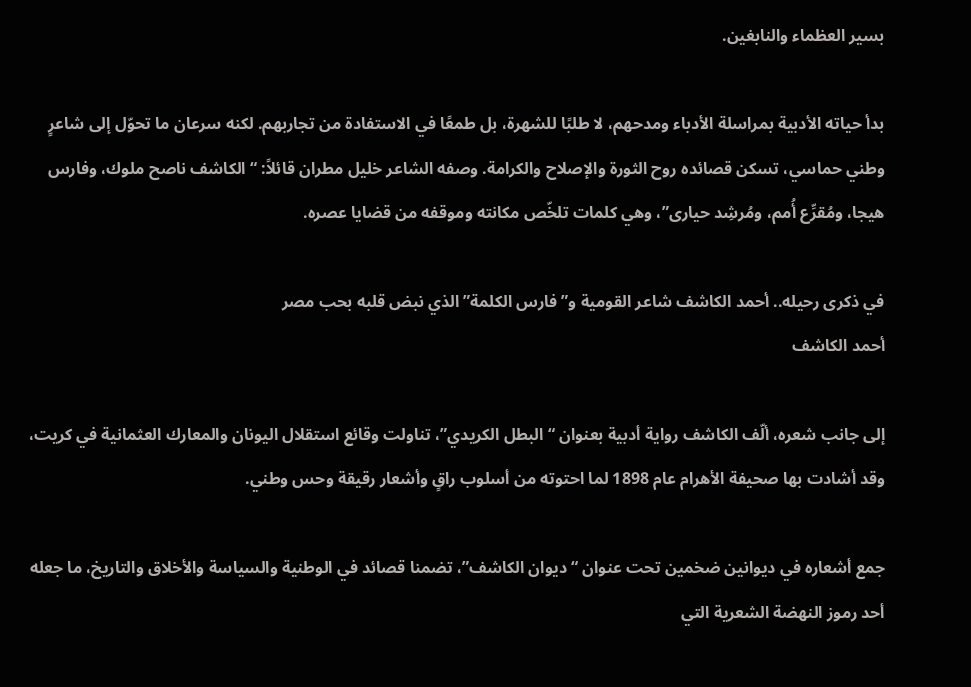بسير العظماء والنابغين.

بدأ حياته الأدبية بمراسلة الأدباء ومدحهم، لا طلبًا للشهرة، بل طمعًا في الاستفادة من تجاربهم. لكنه سرعان ما تحوّل إلى شاعرٍ وطني حماسي، تسكن قصائده روح الثورة والإصلاح والكرامة. وصفه الشاعر خليل مطران قائلاً: “الكاشف ناصح ملوك، وفارس هيجا، ومُقرِّع أُمم، ومُرشِد حيارى”، وهي كلمات تلخّص مكانته وموقفه من قضايا عصره.

في ذكرى رحيله.. أحمد الكاشف شاعر القومية و”فارس الكلمة” الذي نبض قلبه بحب مصر
أحمد الكاشف

إلى جانب شعره، ألّف الكاشف رواية أدبية بعنوان “البطل الكريدي”، تناولت وقائع استقلال اليونان والمعارك العثمانية في كريت، وقد أشادت بها صحيفة الأهرام عام 1898 لما احتوته من أسلوب راقٍ وأشعار رقيقة وحس وطني.

جمع أشعاره في ديوانين ضخمين تحت عنوان “ديوان الكاشف”، تضمنا قصائد في الوطنية والسياسة والأخلاق والتاريخ، ما جعله أحد رموز النهضة الشعرية التي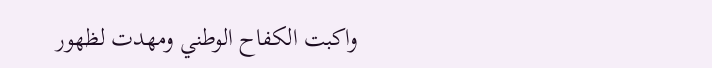واكبت الكفاح الوطني ومهدت لظهور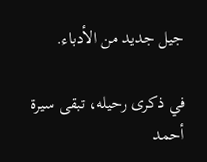جيل جديد من الأدباء.

في ذكرى رحيله، تبقى سيرة أحمد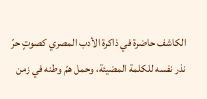الكاشف حاضرة في ذاكرة الأدب المصري كصوتٍ حرّ نذر نفسه للكلمة المضيئة، وحمل همّ وطنه في زمن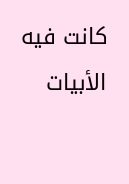كانت فيه الأبيات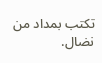تكتب بمداد من نضال.